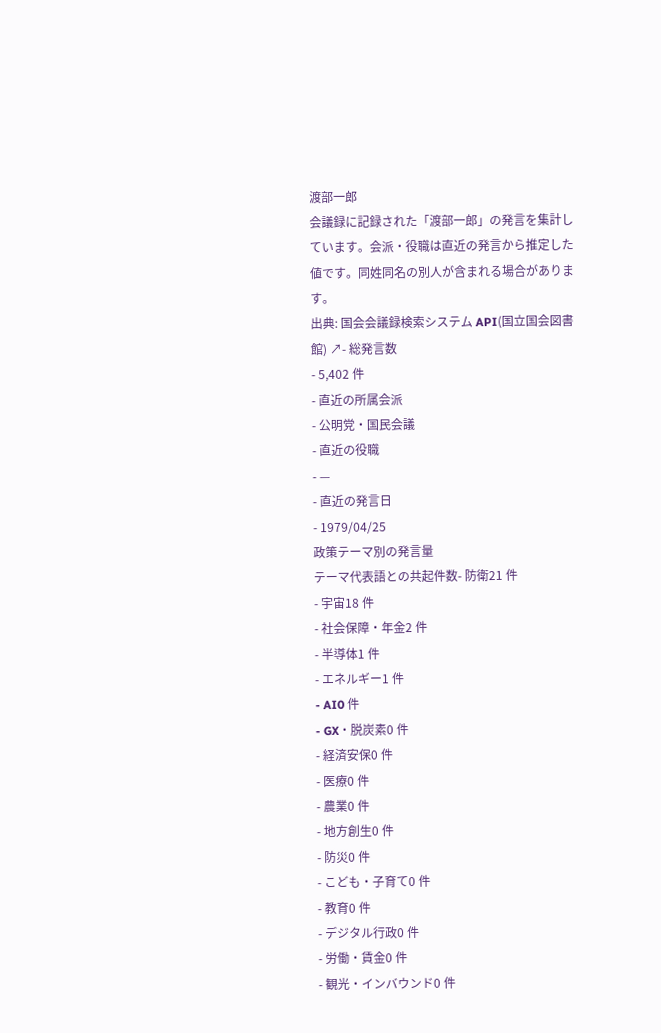渡部一郎
会議録に記録された「渡部一郎」の発言を集計しています。会派・役職は直近の発言から推定した値です。同姓同名の別人が含まれる場合があります。
出典: 国会会議録検索システム API(国立国会図書館) ↗- 総発言数
- 5,402 件
- 直近の所属会派
- 公明党・国民会議
- 直近の役職
- —
- 直近の発言日
- 1979/04/25
政策テーマ別の発言量
テーマ代表語との共起件数- 防衛21 件
- 宇宙18 件
- 社会保障・年金2 件
- 半導体1 件
- エネルギー1 件
- AI0 件
- GX・脱炭素0 件
- 経済安保0 件
- 医療0 件
- 農業0 件
- 地方創生0 件
- 防災0 件
- こども・子育て0 件
- 教育0 件
- デジタル行政0 件
- 労働・賃金0 件
- 観光・インバウンド0 件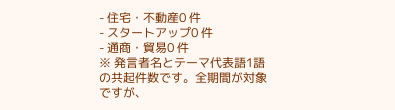- 住宅・不動産0 件
- スタートアップ0 件
- 通商・貿易0 件
※ 発言者名とテーマ代表語1語の共起件数です。全期間が対象ですが、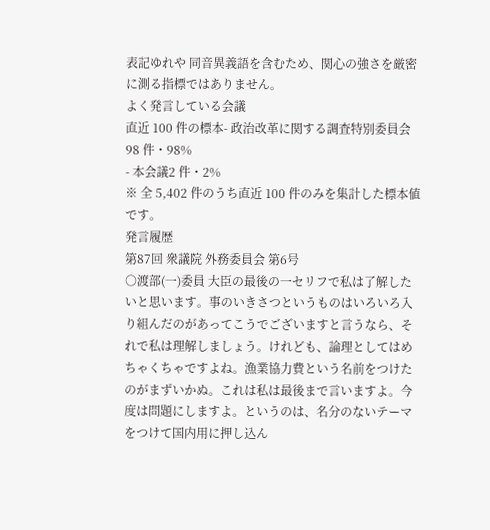表記ゆれや 同音異義語を含むため、関心の強さを厳密に測る指標ではありません。
よく発言している会議
直近 100 件の標本- 政治改革に関する調査特別委員会98 件・98%
- 本会議2 件・2%
※ 全 5,402 件のうち直近 100 件のみを集計した標本値です。
発言履歴
第87回 衆議院 外務委員会 第6号
○渡部(一)委員 大臣の最後の一セリフで私は了解したいと思います。事のいきさつというものはいろいろ入り組んだのがあってこうでございますと言うなら、それで私は理解しましょう。けれども、論理としてはめちゃくちゃですよね。漁業協力費という名前をつけたのがまずいかぬ。これは私は最後まで言いますよ。今度は問題にしますよ。というのは、名分のないテーマをつけて国内用に押し込ん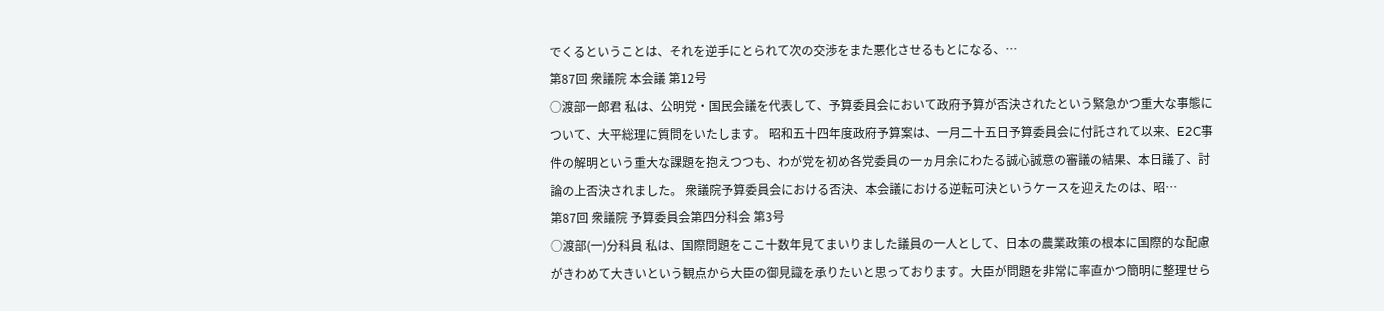でくるということは、それを逆手にとられて次の交渉をまた悪化させるもとになる、…
第87回 衆議院 本会議 第12号
○渡部一郎君 私は、公明党・国民会議を代表して、予算委員会において政府予算が否決されたという緊急かつ重大な事態について、大平総理に質問をいたします。 昭和五十四年度政府予算案は、一月二十五日予算委員会に付託されて以来、E2C事件の解明という重大な課題を抱えつつも、わが党を初め各党委員の一ヵ月余にわたる誠心誠意の審議の結果、本日議了、討論の上否決されました。 衆議院予算委員会における否決、本会議における逆転可決というケースを迎えたのは、昭…
第87回 衆議院 予算委員会第四分科会 第3号
○渡部(一)分科員 私は、国際問題をここ十数年見てまいりました議員の一人として、日本の農業政策の根本に国際的な配慮がきわめて大きいという観点から大臣の御見識を承りたいと思っております。大臣が問題を非常に率直かつ簡明に整理せら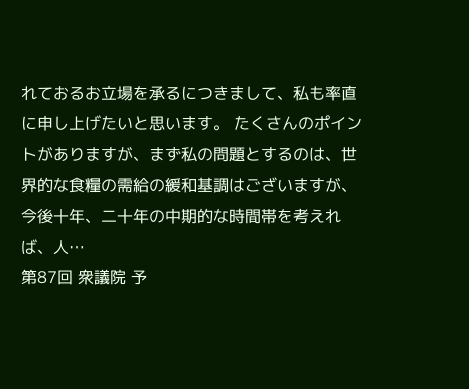れておるお立場を承るにつきまして、私も率直に申し上げたいと思います。 たくさんのポイントがありますが、まず私の問題とするのは、世界的な食糧の需給の緩和基調はございますが、今後十年、二十年の中期的な時間帯を考えれば、人…
第87回 衆議院 予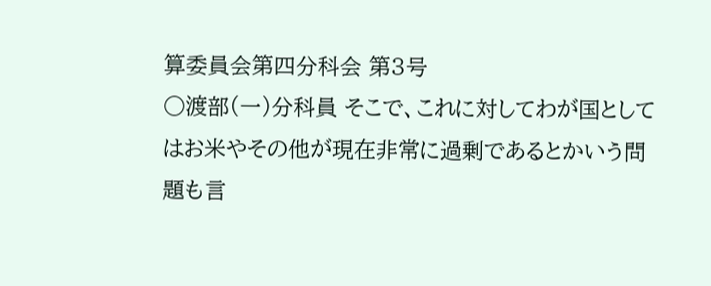算委員会第四分科会 第3号
○渡部(一)分科員 そこで、これに対してわが国としてはお米やその他が現在非常に過剰であるとかいう問題も言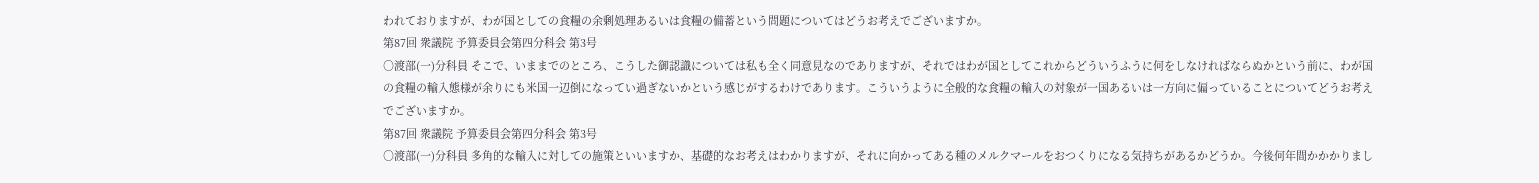われておりますが、わが国としての食糧の余剰処理あるいは食糧の備蓄という問題についてはどうお考えでございますか。
第87回 衆議院 予算委員会第四分科会 第3号
○渡部(一)分科員 そこで、いままでのところ、こうした御認識については私も全く同意見なのでありますが、それではわが国としてこれからどういうふうに何をしなければならぬかという前に、わが国の食糧の輸入態様が余りにも米国一辺倒になってい過ぎないかという感じがするわけであります。こういうように全般的な食糧の輸入の対象が一国あるいは一方向に偏っていることについてどうお考えでございますか。
第87回 衆議院 予算委員会第四分科会 第3号
○渡部(一)分科員 多角的な輸入に対しての施策といいますか、基礎的なお考えはわかりますが、それに向かってある種のメルクマールをおつくりになる気持ちがあるかどうか。今後何年間かかかりまし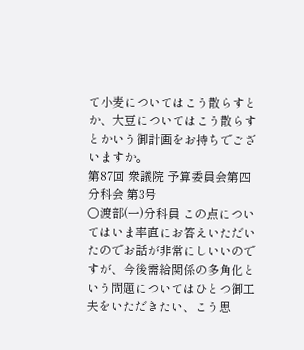て小麦についてはこう散らすとか、大豆についてはこう散らすとかいう御計画をお持ちでございますか。
第87回 衆議院 予算委員会第四分科会 第3号
○渡部(一)分科員 この点についてはいま率直にお答えいただいたのでお話が非常にしいいのですが、今後需給関係の多角化という問題についてはひとつ御工夫をいただきたい、こう思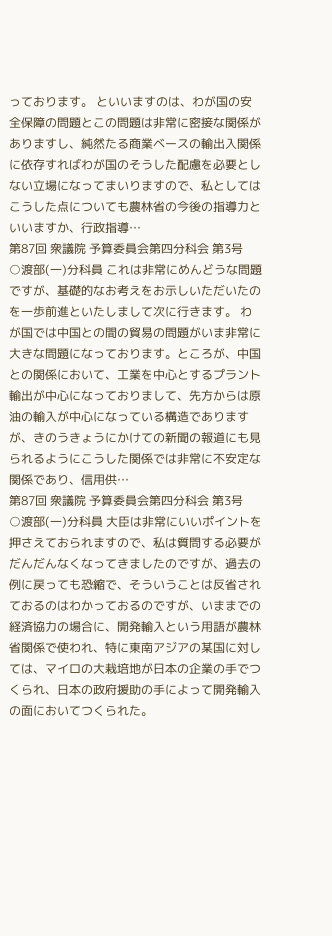っております。 といいますのは、わが国の安全保障の問題とこの問題は非常に密接な関係がありますし、純然たる商業ベースの輸出入関係に依存すればわが国のそうした配慮を必要としない立場になってまいりますので、私としてはこうした点についても農林省の今後の指導力といいますか、行政指導…
第87回 衆議院 予算委員会第四分科会 第3号
○渡部(一)分科員 これは非常にめんどうな問題ですが、基礎的なお考えをお示しいただいたのを一歩前進といたしまして次に行きます。 わが国では中国との間の貿易の問題がいま非常に大きな問題になっております。ところが、中国との関係において、工業を中心とするプラント輸出が中心になっておりまして、先方からは原油の輸入が中心になっている構造でありますが、きのうきょうにかけての新聞の報道にも見られるようにこうした関係では非常に不安定な関係であり、信用供…
第87回 衆議院 予算委員会第四分科会 第3号
○渡部(一)分科員 大臣は非常にいいポイントを押さえておられますので、私は質問する必要がだんだんなくなってきましたのですが、過去の例に戻っても恐縮で、そういうことは反省されておるのはわかっておるのですが、いままでの経済協力の場合に、開発輸入という用語が農林省関係で使われ、特に東南アジアの某国に対しては、マイロの大栽培地が日本の企業の手でつくられ、日本の政府援助の手によって開発輸入の面においてつくられた。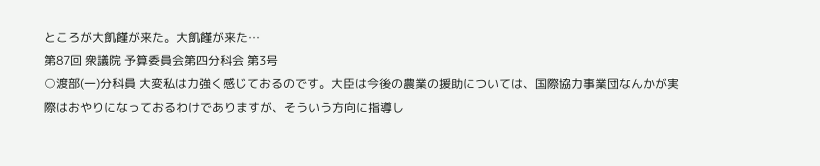ところが大飢饉が来た。大飢饉が来た…
第87回 衆議院 予算委員会第四分科会 第3号
○渡部(一)分科員 大変私は力強く感じておるのです。大臣は今後の農業の援助については、国際協力事業団なんかが実際はおやりになっておるわけでありますが、そういう方向に指導し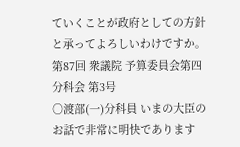ていくことが政府としての方針と承ってよろしいわけですか。
第87回 衆議院 予算委員会第四分科会 第3号
○渡部(一)分科員 いまの大臣のお話で非常に明快であります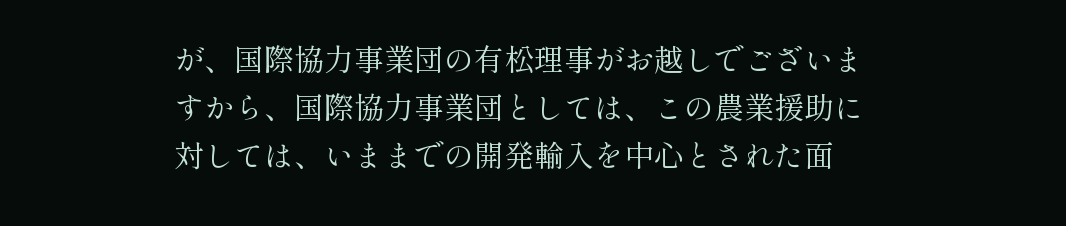が、国際協力事業団の有松理事がお越しでございますから、国際協力事業団としては、この農業援助に対しては、いままでの開発輸入を中心とされた面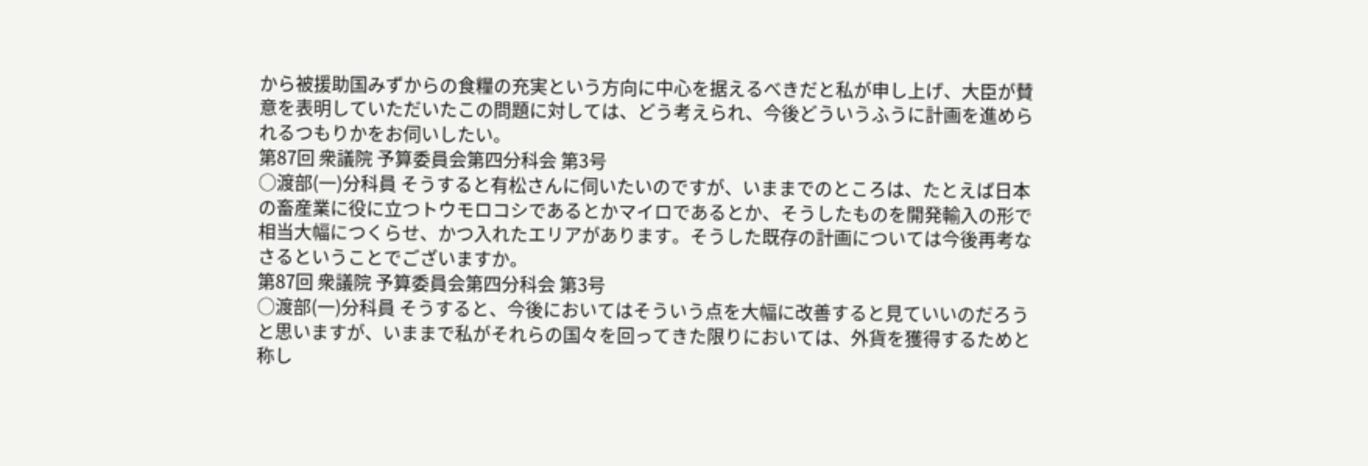から被援助国みずからの食糧の充実という方向に中心を据えるべきだと私が申し上げ、大臣が賛意を表明していただいたこの問題に対しては、どう考えられ、今後どういうふうに計画を進められるつもりかをお伺いしたい。
第87回 衆議院 予算委員会第四分科会 第3号
○渡部(一)分科員 そうすると有松さんに伺いたいのですが、いままでのところは、たとえば日本の畜産業に役に立つトウモロコシであるとかマイロであるとか、そうしたものを開発輸入の形で相当大幅につくらせ、かつ入れたエリアがあります。そうした既存の計画については今後再考なさるということでございますか。
第87回 衆議院 予算委員会第四分科会 第3号
○渡部(一)分科員 そうすると、今後においてはそういう点を大幅に改善すると見ていいのだろうと思いますが、いままで私がそれらの国々を回ってきた限りにおいては、外貨を獲得するためと称し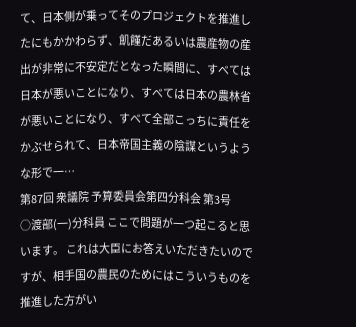て、日本側が乗ってそのプロジェクトを推進したにもかかわらず、飢饉だあるいは農産物の産出が非常に不安定だとなった瞬間に、すべては日本が悪いことになり、すべては日本の農林省が悪いことになり、すべて全部こっちに責任をかぶせられて、日本帝国主義の陰謀というような形で一…
第87回 衆議院 予算委員会第四分科会 第3号
○渡部(一)分科員 ここで問題が一つ起こると思います。 これは大臣にお答えいただきたいのですが、相手国の農民のためにはこういうものを推進した方がい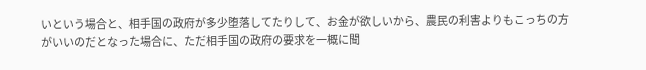いという場合と、相手国の政府が多少堕落してたりして、お金が欲しいから、農民の利害よりもこっちの方がいいのだとなった場合に、ただ相手国の政府の要求を一概に聞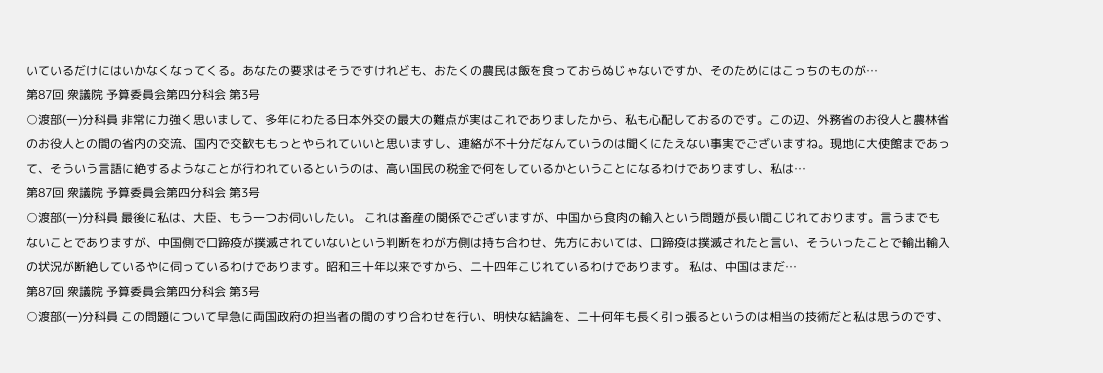いているだけにはいかなくなってくる。あなたの要求はそうですけれども、おたくの農民は飯を食っておらぬじゃないですか、そのためにはこっちのものが…
第87回 衆議院 予算委員会第四分科会 第3号
○渡部(一)分科員 非常に力強く思いまして、多年にわたる日本外交の最大の難点が実はこれでありましたから、私も心配しておるのです。この辺、外務省のお役人と農林省のお役人との間の省内の交流、国内で交歓ももっとやられていいと思いますし、連絡が不十分だなんていうのは聞くにたえない事実でございますね。現地に大使館まであって、そういう言語に絶するようなことが行われているというのは、高い国民の税金で何をしているかということになるわけでありますし、私は…
第87回 衆議院 予算委員会第四分科会 第3号
○渡部(一)分科員 最後に私は、大臣、もう一つお伺いしたい。 これは畜産の関係でございますが、中国から食肉の輸入という問題が長い間こじれております。言うまでもないことでありますが、中国側で口蹄疫が撲滅されていないという判断をわが方側は持ち合わせ、先方においては、口蹄疫は撲滅されたと言い、そういったことで輸出輸入の状況が断絶しているやに伺っているわけであります。昭和三十年以来ですから、二十四年こじれているわけであります。 私は、中国はまだ…
第87回 衆議院 予算委員会第四分科会 第3号
○渡部(一)分科員 この問題について早急に両国政府の担当者の間のすり合わせを行い、明快な結論を、二十何年も長く引っ張るというのは相当の技術だと私は思うのです、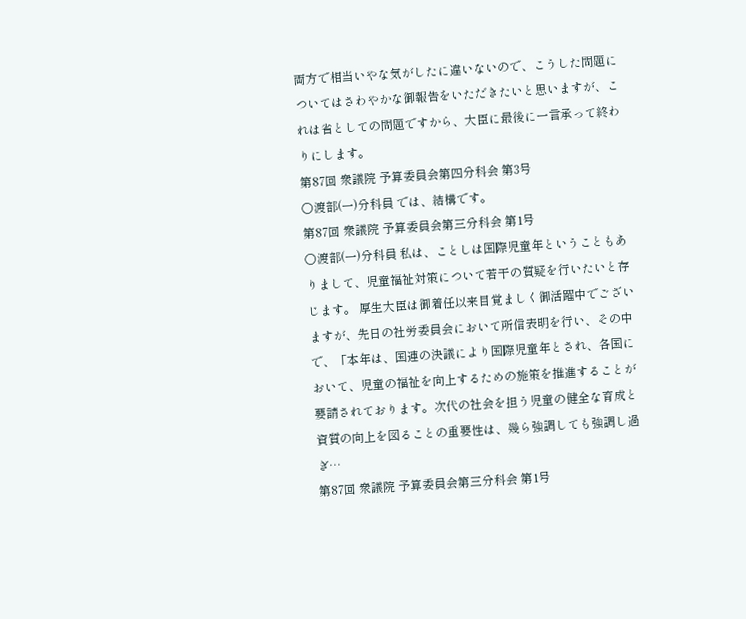両方で相当いやな気がしたに違いないので、こうした問題についてはさわやかな御報告をいただきたいと思いますが、これは省としての問題ですから、大臣に最後に一言承って終わりにします。
第87回 衆議院 予算委員会第四分科会 第3号
○渡部(一)分科員 では、結構です。
第87回 衆議院 予算委員会第三分科会 第1号
○渡部(一)分科員 私は、ことしは国際児童年ということもありまして、児童福祉対策について若干の質疑を行いたいと存じます。 厚生大臣は御着任以来目覚ましく御活躍中でございますが、先日の社労委員会において所信表明を行い、その中で、「本年は、国連の決議により国際児童年とされ、各国において、児童の福祉を向上するための施策を推進することが要請されております。次代の社会を担う児童の健全な育成と資質の向上を図ることの重要性は、幾ら強調しても強調し過ぎ…
第87回 衆議院 予算委員会第三分科会 第1号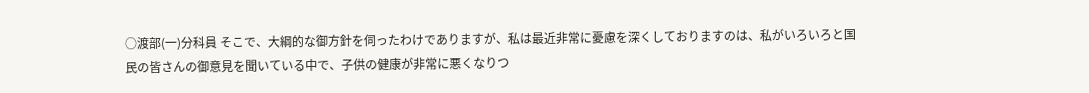○渡部(一)分科員 そこで、大綱的な御方針を伺ったわけでありますが、私は最近非常に憂慮を深くしておりますのは、私がいろいろと国民の皆さんの御意見を聞いている中で、子供の健康が非常に悪くなりつ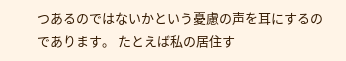つあるのではないかという憂慮の声を耳にするのであります。 たとえば私の居住す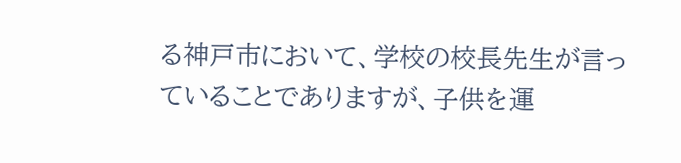る神戸市において、学校の校長先生が言っていることでありますが、子供を運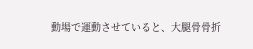動場で運動させていると、大腿骨骨折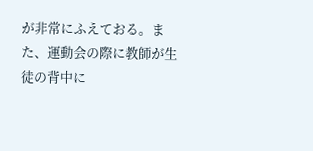が非常にふえておる。また、運動会の際に教師が生徒の背中に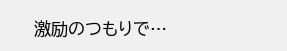激励のつもりで…